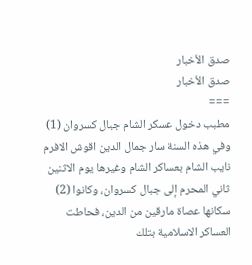صدق الأخبار
صدق الأخبار
===
مطبب دخول عسكر الشام جبال كسروان (1) وفي هذه السنة سار جمال الدين اقوش الافرم نايب الشام بعساكر الشام وغيرها يوم الاثنين ثاني المحرم إلى جبال كسروان، وكانوا (2) سكانها عصاة مارقين من الدين، فحاطت العساكر الاسلامية بتلك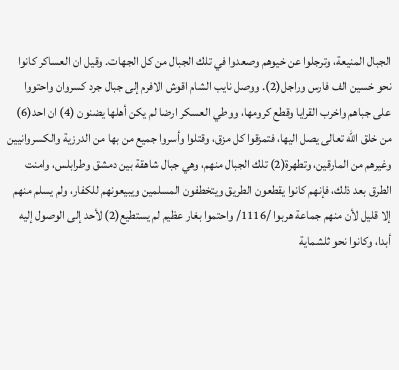الجبال المنيعة، وترجلوا عن خيوهم وصعدوا في تلك الجبال من كل الجهات. وقيل ان العساكر كانوا نحو خسين الف فارس وراجل(2). ووصل نايب الشام اقوش الافرم إلى جبال جرد كسروان واحتووا على جباهم واخرب القرايا وقطع كرومها، ووطي العسكر ارضا لم يكن أهلها يضنون (4) ان احد(6) من خلق الله تعالى يصل اليها، فتمزقوا كل مزق، وقتلوا وأسروا جميع من بها من الدرزية والكسروانيين وغيرهم من المارقين، وتطهرة(2) تلك الجبال منهم، وهي جبال شاهقة بين دمشق وطرابلس، وامنت الطرق بعد ذلك، فإنهم كانوا يقطعون الطريق ويتخطفون المسلمين ويبيعونهم للكفار، ولم يسلم منهم إلا قليل لأن منهم جماعة هربوا /1116/ واحتموا بغار عظيم لم يستطيع(2) لأحد إلى الوصول إليه أبدا، وكانوا نحو ثلشماية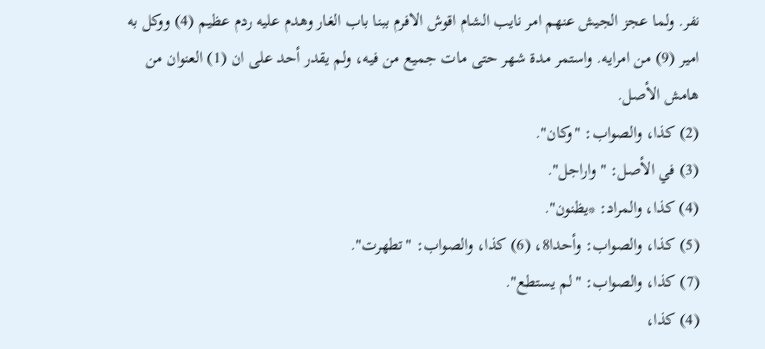نفر. ولما عجز الجيش عنهم امر نايب الشام اقوش الافرم ببنا باب الغار وهدم عليه ردم عظيم (4) ووكل به امير (9) من امرايه. واستمر مدة شهر حتى مات جميع من فيه، ولم يقدر أحد على ان (1) العنوان من هامش الأصل.
(2) كذا، والصواب: "وكان".
(3) في الأصل: " واراجل".
(4) كذا، والمراد: *يظنون".
(5) كذا، والصواب: وأحدا8، (6) كذا، والصواب: "تطهرت".
(7) كذا، والصواب: "لم يستطع".
(4) كذا،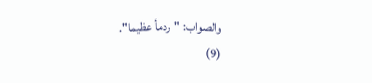والصواب: "ردمأ عظيما".
(9)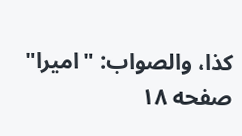كذا، والصواب: "اميرا"
صفحه ۱۸